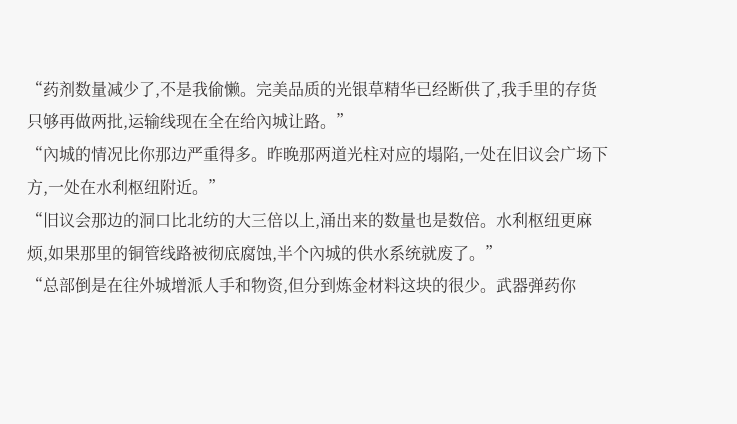“药剂数量减少了,不是我偷懒。完美品质的光银草精华已经断供了,我手里的存货只够再做两批,运输线现在全在给內城让路。”
“內城的情况比你那边严重得多。昨晚那两道光柱对应的塌陷,一处在旧议会广场下方,一处在水利枢纽附近。”
“旧议会那边的洞口比北纺的大三倍以上,涌出来的数量也是数倍。水利枢纽更麻烦,如果那里的铜管线路被彻底腐蚀,半个內城的供水系统就废了。”
“总部倒是在往外城增派人手和物资,但分到炼金材料这块的很少。武器弹药你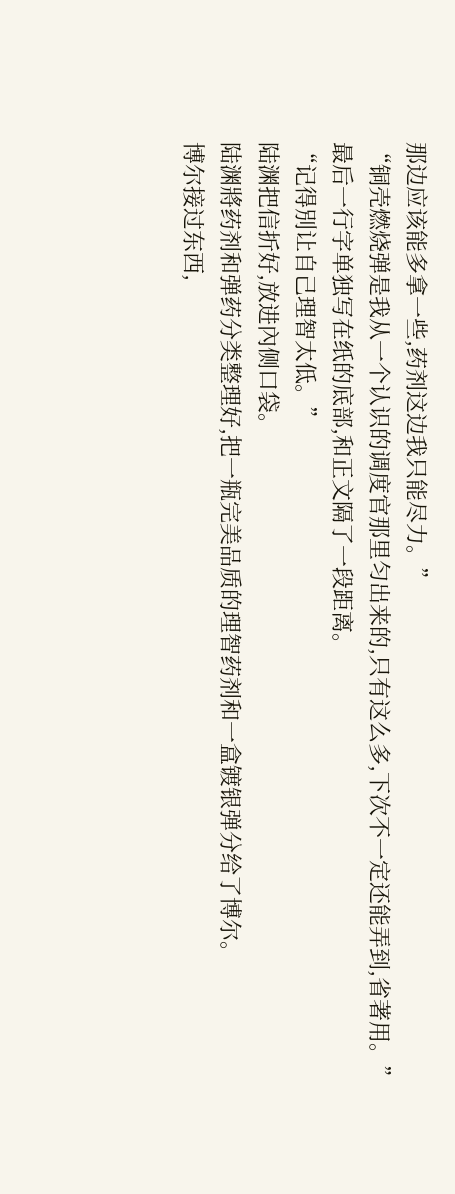那边应该能多拿一些,药剂这边我只能尽力。”
“铜壳燃烧弹是我从一个认识的调度官那里匀出来的,只有这么多,下次不一定还能弄到,省著用。”
最后一行字单独写在纸的底部,和正文隔了一段距离。
“记得別让自己理智太低。”
陆渊把信折好,放进內侧口袋。
陆渊將药剂和弹药分类整理好,把一瓶完美品质的理智药剂和一盒镀银弹分给了博尔。
博尔接过东西,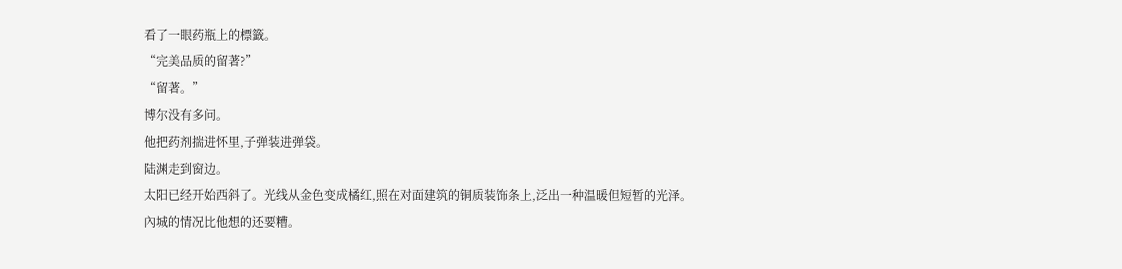看了一眼药瓶上的標籤。
“完美品质的留著?”
“留著。”
博尔没有多问。
他把药剂揣进怀里,子弹装进弹袋。
陆渊走到窗边。
太阳已经开始西斜了。光线从金色变成橘红,照在对面建筑的铜质装饰条上,泛出一种温暖但短暂的光泽。
內城的情况比他想的还要糟。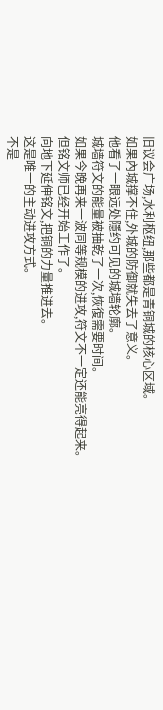旧议会广场,水利枢纽,那些都是青铜城的核心区域。
如果內城撑不住,外城的防御就失去了意义。
他看了一眼远处隱约可见的城墙轮廓。
城墙符文的能量被抽乾了一次,恢復需要时间。
如果今晚再来一波同等规模的进攻,符文不一定还能亮得起来。
但铭文师已经开始工作了。
向地下延伸铭文,把铜的力量推进去。
这是唯一的主动进攻方式。
不是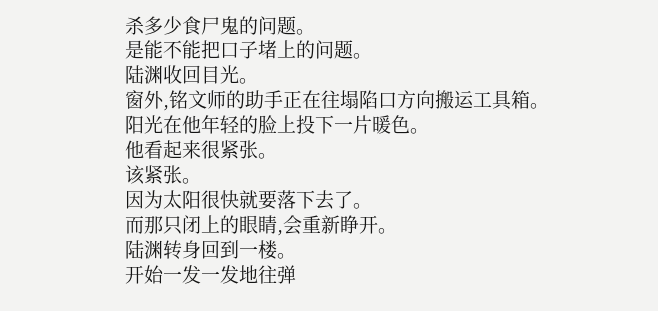杀多少食尸鬼的问题。
是能不能把口子堵上的问题。
陆渊收回目光。
窗外,铭文师的助手正在往塌陷口方向搬运工具箱。
阳光在他年轻的脸上投下一片暖色。
他看起来很紧张。
该紧张。
因为太阳很快就要落下去了。
而那只闭上的眼睛,会重新睁开。
陆渊转身回到一楼。
开始一发一发地往弹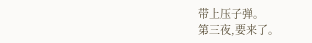带上压子弹。
第三夜,要来了。